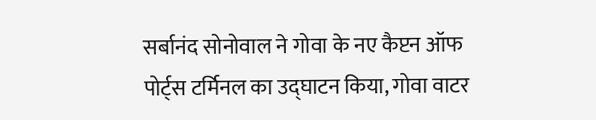सर्बानंद सोनोवाल ने गोवा के नए कैप्टन ऑफ पोर्ट्स टर्मिनल का उद्घाटन किया, गोवा वाटर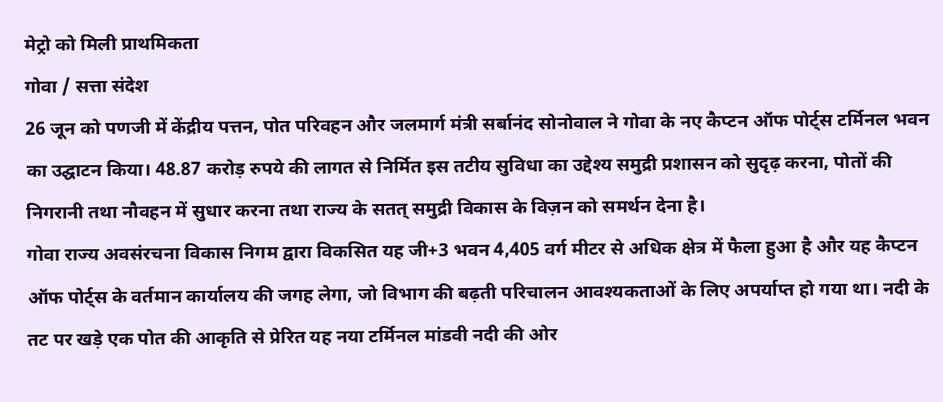मेट्रो को मिली प्राथमिकता
गोवा / सत्ता संदेश
26 जून को पणजी में केंद्रीय पत्तन, पोत परिवहन और जलमार्ग मंत्री सर्बानंद सोनोवाल ने गोवा के नए कैप्टन ऑफ पोर्ट्स टर्मिनल भवन का उद्घाटन किया। 48.87 करोड़ रुपये की लागत से निर्मित इस तटीय सुविधा का उद्देश्य समुद्री प्रशासन को सुदृढ़ करना, पोतों की निगरानी तथा नौवहन में सुधार करना तथा राज्य के सतत् समुद्री विकास के विज़न को समर्थन देना है।
गोवा राज्य अवसंरचना विकास निगम द्वारा विकसित यह जी+3 भवन 4,405 वर्ग मीटर से अधिक क्षेत्र में फैला हुआ है और यह कैप्टन ऑफ पोर्ट्स के वर्तमान कार्यालय की जगह लेगा, जो विभाग की बढ़ती परिचालन आवश्यकताओं के लिए अपर्याप्त हो गया था। नदी के तट पर खड़े एक पोत की आकृति से प्रेरित यह नया टर्मिनल मांडवी नदी की ओर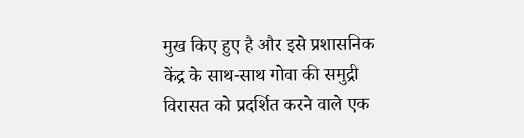मुख किए हुए है और इसे प्रशासनिक केंद्र के साथ-साथ गोवा की समुद्री विरासत को प्रदर्शित करने वाले एक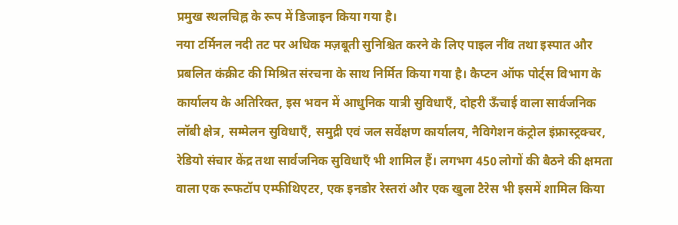प्रमुख स्थलचिह्न के रूप में डिजाइन किया गया है।
नया टर्मिनल नदी तट पर अधिक मज़बूती सुनिश्चित करने के लिए पाइल नींव तथा इस्पात और प्रबलित कंक्रीट की मिश्रित संरचना के साथ निर्मित किया गया है। कैप्टन ऑफ पोर्ट्स विभाग के कार्यालय के अतिरिक्त, इस भवन में आधुनिक यात्री सुविधाएँ, दोहरी ऊँचाई वाला सार्वजनिक लॉबी क्षेत्र, सम्मेलन सुविधाएँ, समुद्री एवं जल सर्वेक्षण कार्यालय, नैविगेशन कंट्रोल इंफ्रास्ट्रक्चर, रेडियो संचार केंद्र तथा सार्वजनिक सुविधाएँ भी शामिल हैं। लगभग 450 लोगों की बैठने की क्षमता वाला एक रूफटॉप एम्फीथिएटर, एक इनडोर रेस्तरां और एक खुला टैरेस भी इसमें शामिल किया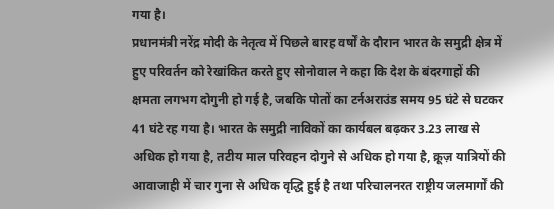गया है।
प्रधानमंत्री नरेंद्र मोदी के नेतृत्व में पिछले बारह वर्षों के दौरान भारत के समुद्री क्षेत्र में हुए परिवर्तन को रेखांकित करते हुए सोनोवाल ने कहा कि देश के बंदरगाहों की क्षमता लगभग दोगुनी हो गई है, जबकि पोतों का टर्नअराउंड समय 95 घंटे से घटकर 41 घंटे रह गया है। भारत के समुद्री नाविकों का कार्यबल बढ़कर 3.23 लाख से अधिक हो गया है, तटीय माल परिवहन दोगुने से अधिक हो गया है, क्रूज़ यात्रियों की आवाजाही में चार गुना से अधिक वृद्धि हुई है तथा परिचालनरत राष्ट्रीय जलमार्गों की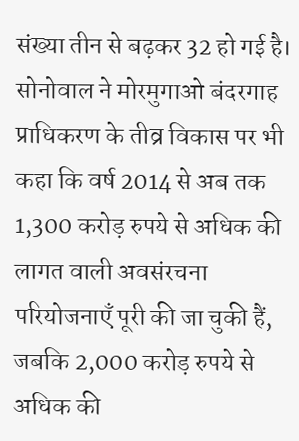संख्या तीन से बढ़कर 32 हो गई है।
सोनोवाल ने मोरमुगाओ बंदरगाह प्राधिकरण के तीव्र विकास पर भी कहा कि वर्ष 2014 से अब तक 1,300 करोड़ रुपये से अधिक की लागत वाली अवसंरचना परियोजनाएँ पूरी की जा चुकी हैं, जबकि 2,000 करोड़ रुपये से अधिक की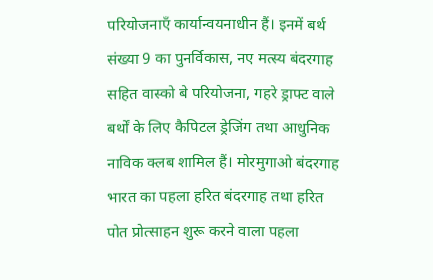परियोजनाएँ कार्यान्वयनाधीन हैं। इनमें बर्थ संख्या 9 का पुनर्विकास, नए मत्स्य बंदरगाह सहित वास्को बे परियोजना, गहरे ड्राफ्ट वाले बर्थों के लिए कैपिटल ड्रेजिंग तथा आधुनिक नाविक क्लब शामिल हैं। मोरमुगाओ बंदरगाह भारत का पहला हरित बंदरगाह तथा हरित पोत प्रोत्साहन शुरू करने वाला पहला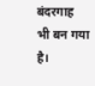बंदरगाह भी बन गया है।